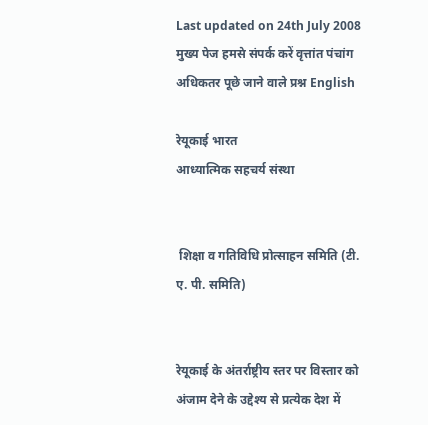Last updated on 24th July 2008                          मुख्य पेज हमसे संपर्क करें वृत्तांत पंचांग अधिकतर पूछे जाने वाले प्रश्न English

रेयूकाई भारत
आध्यात्मिक सहचर्य संस्था


 शिक्षा व गतिविधि प्रोत्साहन समिति (टी. ए. पी. समिति)


रेयूकाई के अंतर्राष्ट्रीय स्तर पर विस्तार को अंजाम देने के उद्देश्य से प्रत्येक देश में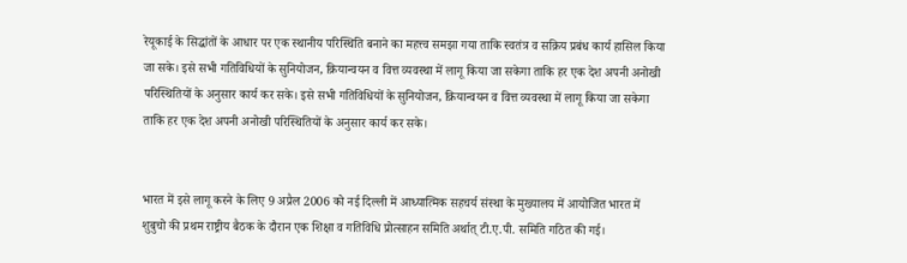रेयूकाई के सिद्धांतों के आधार पर एक स्थानीय परिस्थिति बनाने का महत्त्व समझा गया ताकि स्वतंत्र व सक्रिय प्रबंध कार्य हासिल किया जा सके। इसे सभी गतिविधियों के सुनियोजन, क्रियान्वयन व वित्त व्यवस्था में लागू किया जा सकेगा ताकि हर एक देश अपनी अनोखी परिस्थितियों के अनुसार कार्य कर सके। इसे सभी गतिविधियों के सुनियोजन, क्रियान्वयन व वित्त व्यवस्था में लागू किया जा सकेगा ताकि हर एक देश अपनी अनोखी परिस्थितियों के अनुसार कार्य कर सके।


भारत में इसे लागू करने के लिए 9 अप्रैल 2006 को नई दिल्ली में आध्यात्मिक सहचर्य संस्था के मुख्यालय में आयोजित भारत में शुबुचो की प्रथम राष्ट्रीय बैठक के दौरान एक शिक्षा व गतिविधि प्रोत्साहन समिति अर्थात् टी.ए.पी. समिति गठित की गई।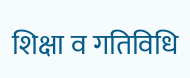शिक्षा व गतिविधि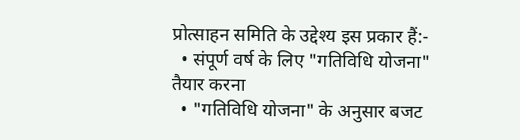प्रोत्साहन समिति के उद्देश्य इस प्रकार हैं:-
  • संपूर्ण वर्ष के लिए "गतिविधि योजना" तैयार करना
  • "गतिविधि योजना" के अनुसार बजट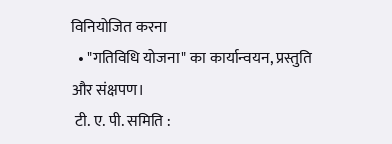विनियोजित करना
  • "गतिविधि योजना" का कार्यान्वयन, प्रस्तुति और संक्षपण।
 टी. ए. पी. समिति :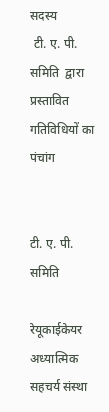सदस्य
 टी. ए. पी. समिति  द्वारा प्रस्तावित गतिविधियों का पंचांग


टी. ए. पी. समिति

रेयूकाईकेयर
अध्यात्मिक सहचर्य संस्था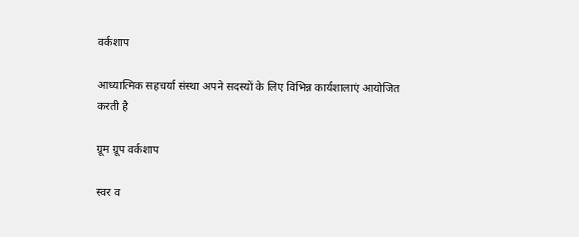वर्कशाप

आध्यात्मिक सहचर्या संस्था अपने सदस्यों के लिए विभिन्न कार्यशालाएं आयोजित करती है

ग्रूम ग्रूप वर्कशाप

स्वर व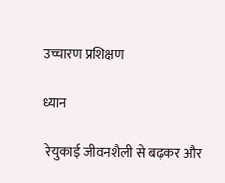उच्चारण प्रशिक्षण

ध्यान

 रेयुकाई जीवनशैली से बढ़कर और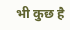भी कुछ है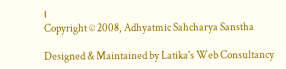।
Copyright © 2008, Adhyatmic Sahcharya Sanstha

Designed & Maintained by Latika's Web Consultancy